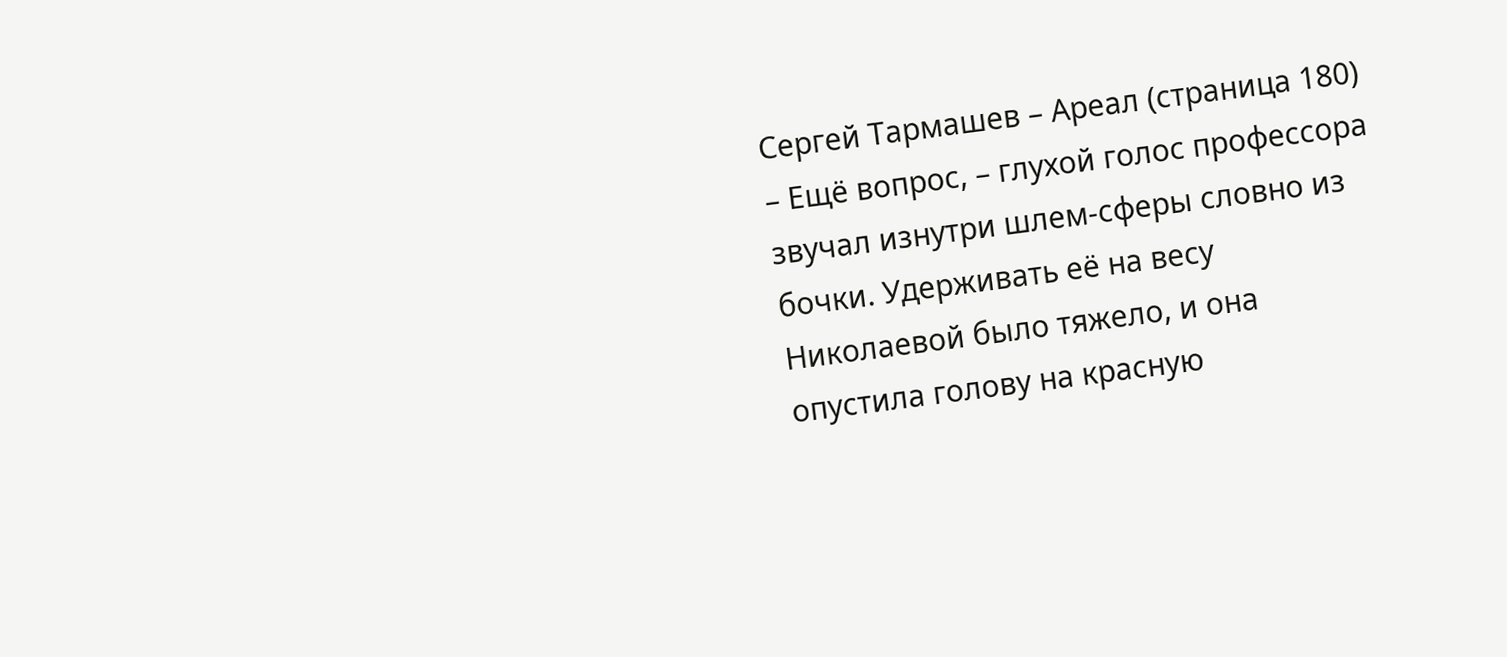Сергей Тармашев – Ареал (страница 180)
– Ещё вопрос, – глухой голос профессора звучал изнутри шлем-сферы словно из бочки. Удерживать её на весу Николаевой было тяжело, и она опустила голову на красную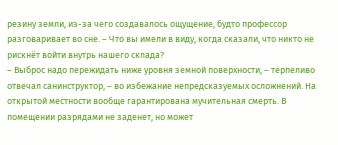резину земли, из-за чего создавалось ощущение, будто профессор разговаривает во сне. – Что вы имели в виду, когда сказали, что никто не рискнёт войти внутрь нашего склада?
– Выброс надо пережидать ниже уровня земной поверхности, – терпеливо отвечал санинструктор, – во избежание непредсказуемых осложнений. На открытой местности вообще гарантирована мучительная смерть. В помещении разрядами не заденет, но может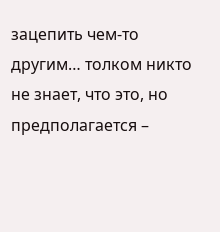зацепить чем-то другим… толком никто не знает, что это, но предполагается –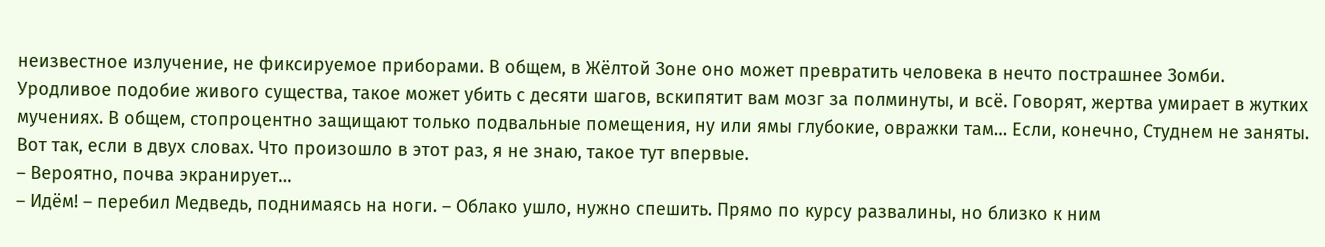неизвестное излучение, не фиксируемое приборами. В общем, в Жёлтой Зоне оно может превратить человека в нечто пострашнее Зомби. Уродливое подобие живого существа, такое может убить с десяти шагов, вскипятит вам мозг за полминуты, и всё. Говорят, жертва умирает в жутких мучениях. В общем, стопроцентно защищают только подвальные помещения, ну или ямы глубокие, овражки там… Если, конечно, Студнем не заняты. Вот так, если в двух словах. Что произошло в этот раз, я не знаю, такое тут впервые.
– Вероятно, почва экранирует…
– Идём! – перебил Медведь, поднимаясь на ноги. – Облако ушло, нужно спешить. Прямо по курсу развалины, но близко к ним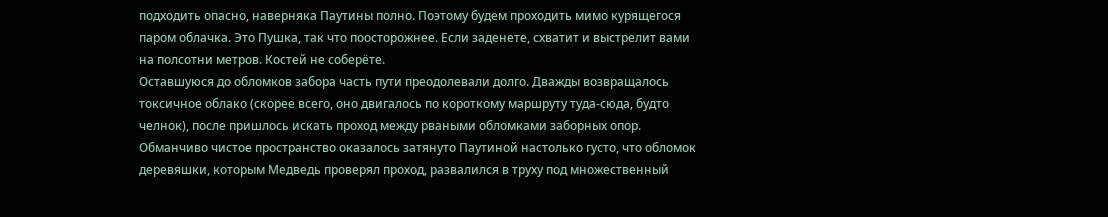подходить опасно, наверняка Паутины полно. Поэтому будем проходить мимо курящегося паром облачка. Это Пушка, так что поосторожнее. Если заденете, схватит и выстрелит вами на полсотни метров. Костей не соберёте.
Оставшуюся до обломков забора часть пути преодолевали долго. Дважды возвращалось токсичное облако (скорее всего, оно двигалось по короткому маршруту туда-сюда, будто челнок), после пришлось искать проход между рваными обломками заборных опор. Обманчиво чистое пространство оказалось затянуто Паутиной настолько густо, что обломок деревяшки, которым Медведь проверял проход, развалился в труху под множественный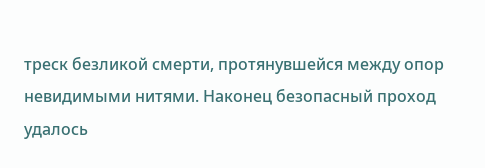треск безликой смерти, протянувшейся между опор невидимыми нитями. Наконец безопасный проход удалось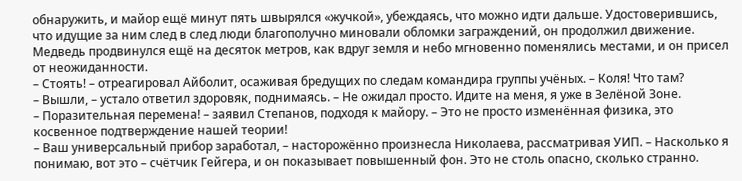обнаружить, и майор ещё минут пять швырялся «жучкой», убеждаясь, что можно идти дальше. Удостоверившись, что идущие за ним след в след люди благополучно миновали обломки заграждений, он продолжил движение. Медведь продвинулся ещё на десяток метров, как вдруг земля и небо мгновенно поменялись местами, и он присел от неожиданности.
– Стоять! – отреагировал Айболит, осаживая бредущих по следам командира группы учёных. – Коля! Что там?
– Вышли, – устало ответил здоровяк, поднимаясь. – Не ожидал просто. Идите на меня, я уже в Зелёной Зоне.
– Поразительная перемена! – заявил Степанов, подходя к майору. – Это не просто изменённая физика, это косвенное подтверждение нашей теории!
– Ваш универсальный прибор заработал, – насторожённо произнесла Николаева, рассматривая УИП. – Насколько я понимаю, вот это – счётчик Гейгера, и он показывает повышенный фон. Это не столь опасно, сколько странно.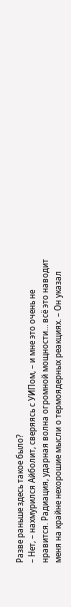Разве раньше здесь такое было?
– Нет, – нахмурился Айболит, сверяясь с УИПом, – и мне это очень не нравится. Радиация, ударная волна огромной мощности… всё это наводит меня на крайне нехорошие мысли о термоядерных реакциях. – Он указал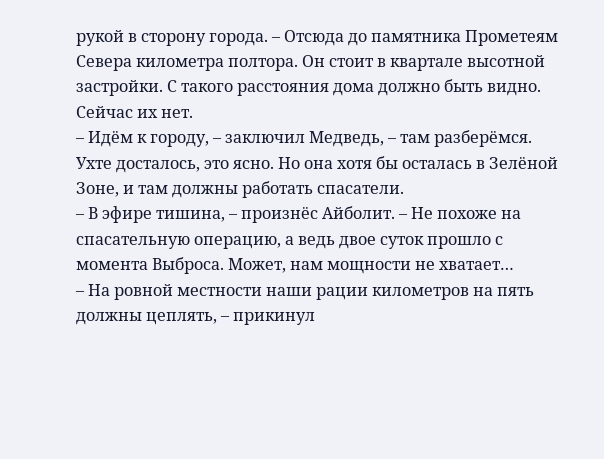рукой в сторону города. – Отсюда до памятника Прометеям Севера километра полтора. Он стоит в квартале высотной застройки. С такого расстояния дома должно быть видно. Сейчас их нет.
– Идём к городу, – заключил Медведь, – там разберёмся. Ухте досталось, это ясно. Но она хотя бы осталась в Зелёной Зоне, и там должны работать спасатели.
– В эфире тишина, – произнёс Айболит. – Не похоже на спасательную операцию, а ведь двое суток прошло с момента Выброса. Может, нам мощности не хватает…
– На ровной местности наши рации километров на пять должны цеплять, – прикинул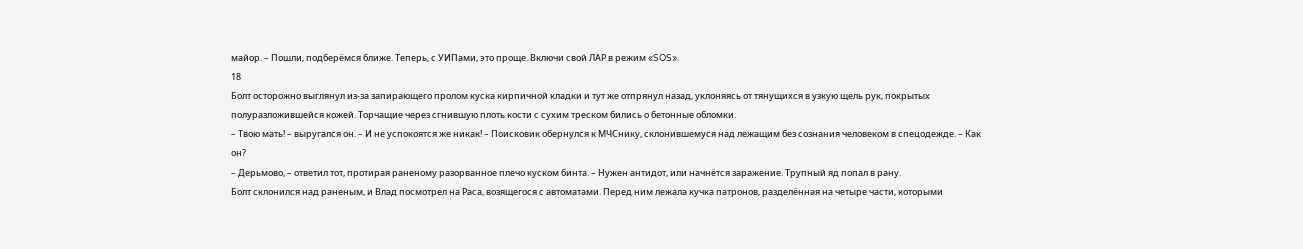майор. – Пошли, подберёмся ближе. Теперь, с УИПами, это проще. Включи свой ЛАР в режим «SOS».
18
Болт осторожно выглянул из-за запирающего пролом куска кирпичной кладки и тут же отпрянул назад, уклоняясь от тянущихся в узкую щель рук, покрытых полуразложившейся кожей. Торчащие через сгнившую плоть кости с сухим треском бились о бетонные обломки.
– Твою мать! – выругался он. – И не успокоятся же никак! – Поисковик обернулся к МЧСнику, склонившемуся над лежащим без сознания человеком в спецодежде. – Как он?
– Дерьмово, – ответил тот, протирая раненому разорванное плечо куском бинта. – Нужен антидот, или начнётся заражение. Трупный яд попал в рану.
Болт склонился над раненым, и Влад посмотрел на Раса, возящегося с автоматами. Перед ним лежала кучка патронов, разделённая на четыре части, которыми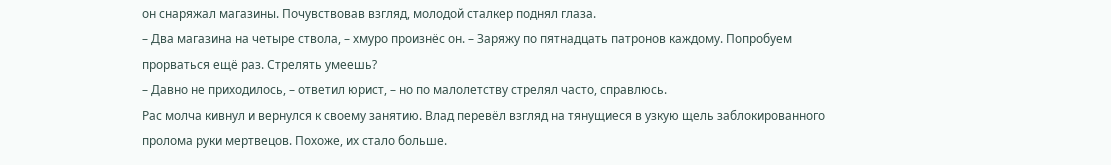он снаряжал магазины. Почувствовав взгляд, молодой сталкер поднял глаза.
– Два магазина на четыре ствола, – хмуро произнёс он. – Заряжу по пятнадцать патронов каждому. Попробуем прорваться ещё раз. Стрелять умеешь?
– Давно не приходилось, – ответил юрист, – но по малолетству стрелял часто, справлюсь.
Рас молча кивнул и вернулся к своему занятию. Влад перевёл взгляд на тянущиеся в узкую щель заблокированного пролома руки мертвецов. Похоже, их стало больше.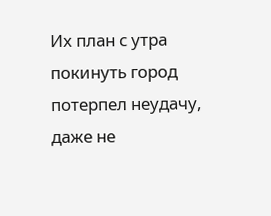Их план с утра покинуть город потерпел неудачу, даже не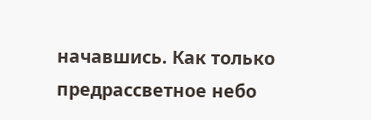начавшись. Как только предрассветное небо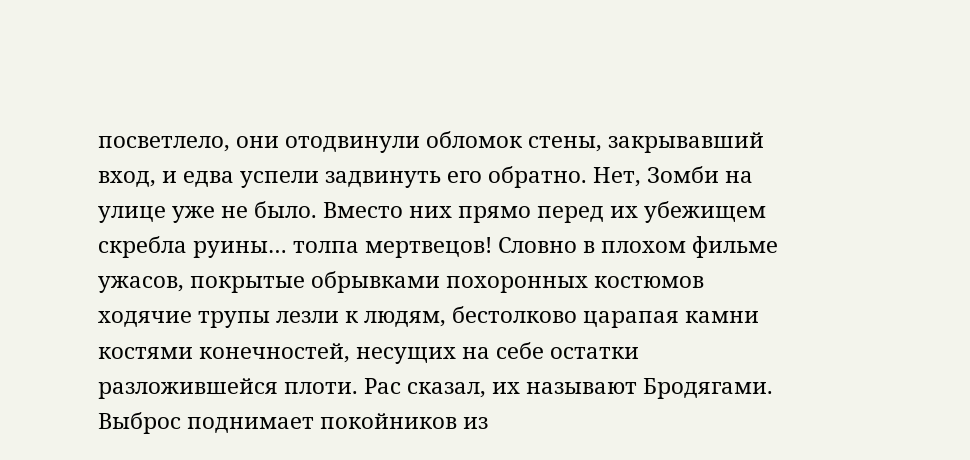посветлело, они отодвинули обломок стены, закрывавший вход, и едва успели задвинуть его обратно. Нет, Зомби на улице уже не было. Вместо них прямо перед их убежищем скребла руины… толпа мертвецов! Словно в плохом фильме ужасов, покрытые обрывками похоронных костюмов ходячие трупы лезли к людям, бестолково царапая камни костями конечностей, несущих на себе остатки разложившейся плоти. Рас сказал, их называют Бродягами. Выброс поднимает покойников из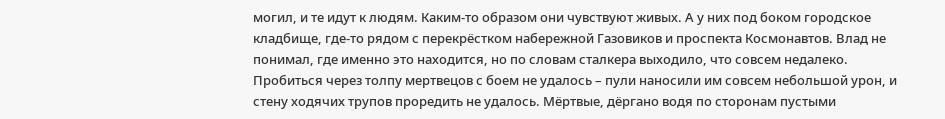могил, и те идут к людям. Каким-то образом они чувствуют живых. А у них под боком городское кладбище, где-то рядом с перекрёстком набережной Газовиков и проспекта Космонавтов. Влад не понимал, где именно это находится, но по словам сталкера выходило, что совсем недалеко. Пробиться через толпу мертвецов с боем не удалось – пули наносили им совсем небольшой урон, и стену ходячих трупов проредить не удалось. Мёртвые, дёргано водя по сторонам пустыми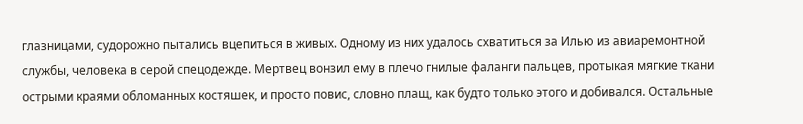глазницами, судорожно пытались вцепиться в живых. Одному из них удалось схватиться за Илью из авиаремонтной службы, человека в серой спецодежде. Мертвец вонзил ему в плечо гнилые фаланги пальцев, протыкая мягкие ткани острыми краями обломанных костяшек, и просто повис, словно плащ, как будто только этого и добивался. Остальные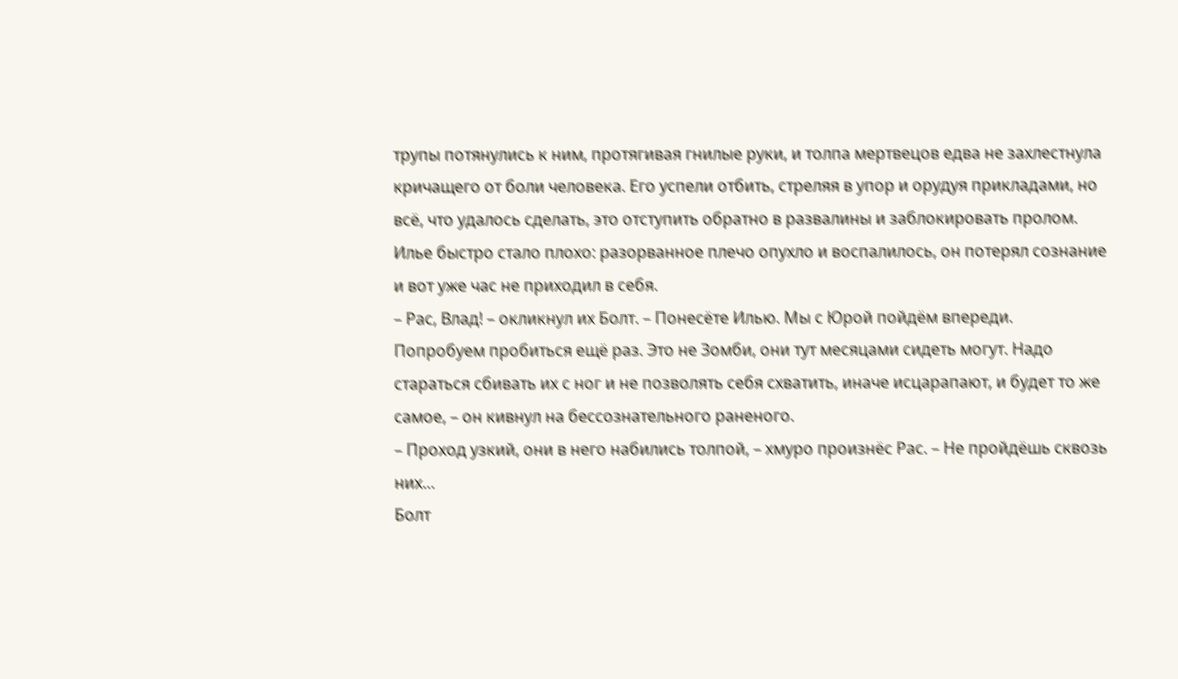трупы потянулись к ним, протягивая гнилые руки, и толпа мертвецов едва не захлестнула кричащего от боли человека. Его успели отбить, стреляя в упор и орудуя прикладами, но всё, что удалось сделать, это отступить обратно в развалины и заблокировать пролом. Илье быстро стало плохо: разорванное плечо опухло и воспалилось, он потерял сознание и вот уже час не приходил в себя.
– Рас, Влад! – окликнул их Болт. – Понесёте Илью. Мы с Юрой пойдём впереди. Попробуем пробиться ещё раз. Это не Зомби, они тут месяцами сидеть могут. Надо стараться сбивать их с ног и не позволять себя схватить, иначе исцарапают, и будет то же самое, – он кивнул на бессознательного раненого.
– Проход узкий, они в него набились толпой, – хмуро произнёс Рас. – Не пройдёшь сквозь них…
Болт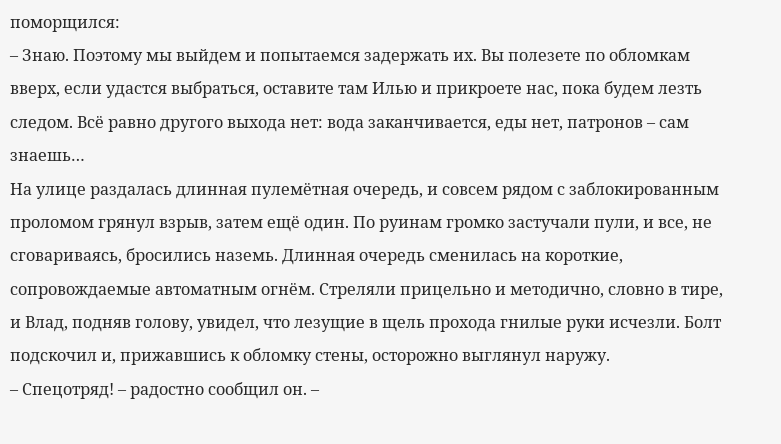поморщился:
– Знаю. Поэтому мы выйдем и попытаемся задержать их. Вы полезете по обломкам вверх, если удастся выбраться, оставите там Илью и прикроете нас, пока будем лезть следом. Всё равно другого выхода нет: вода заканчивается, еды нет, патронов – сам знаешь…
На улице раздалась длинная пулемётная очередь, и совсем рядом с заблокированным проломом грянул взрыв, затем ещё один. По руинам громко застучали пули, и все, не сговариваясь, бросились наземь. Длинная очередь сменилась на короткие, сопровождаемые автоматным огнём. Стреляли прицельно и методично, словно в тире, и Влад, подняв голову, увидел, что лезущие в щель прохода гнилые руки исчезли. Болт подскочил и, прижавшись к обломку стены, осторожно выглянул наружу.
– Спецотряд! – радостно сообщил он. –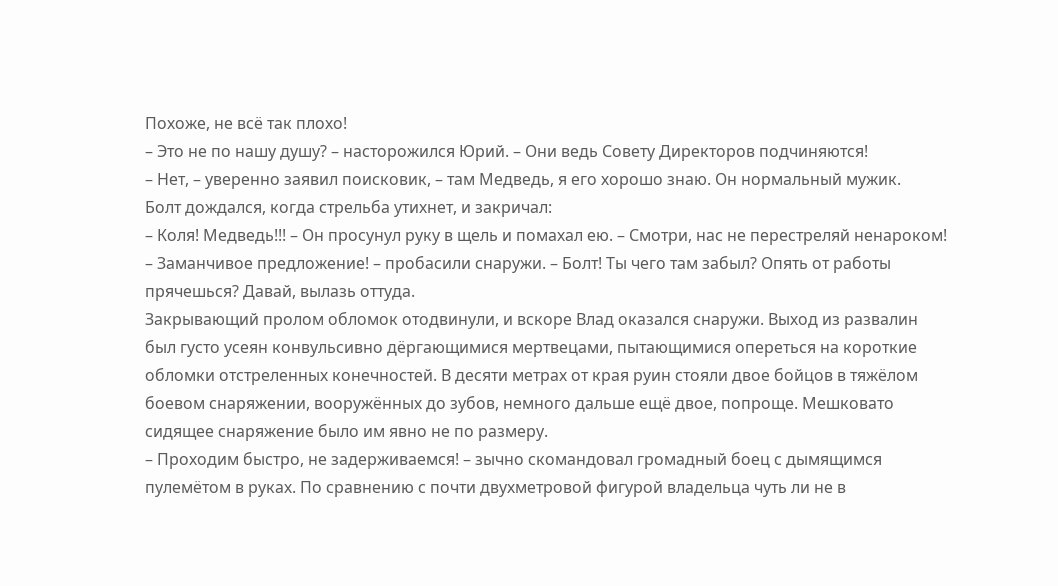Похоже, не всё так плохо!
– Это не по нашу душу? – насторожился Юрий. – Они ведь Совету Директоров подчиняются!
– Нет, – уверенно заявил поисковик, – там Медведь, я его хорошо знаю. Он нормальный мужик.
Болт дождался, когда стрельба утихнет, и закричал:
– Коля! Медведь!!! – Он просунул руку в щель и помахал ею. – Смотри, нас не перестреляй ненароком!
– Заманчивое предложение! – пробасили снаружи. – Болт! Ты чего там забыл? Опять от работы прячешься? Давай, вылазь оттуда.
Закрывающий пролом обломок отодвинули, и вскоре Влад оказался снаружи. Выход из развалин был густо усеян конвульсивно дёргающимися мертвецами, пытающимися опереться на короткие обломки отстреленных конечностей. В десяти метрах от края руин стояли двое бойцов в тяжёлом боевом снаряжении, вооружённых до зубов, немного дальше ещё двое, попроще. Мешковато сидящее снаряжение было им явно не по размеру.
– Проходим быстро, не задерживаемся! – зычно скомандовал громадный боец с дымящимся пулемётом в руках. По сравнению с почти двухметровой фигурой владельца чуть ли не в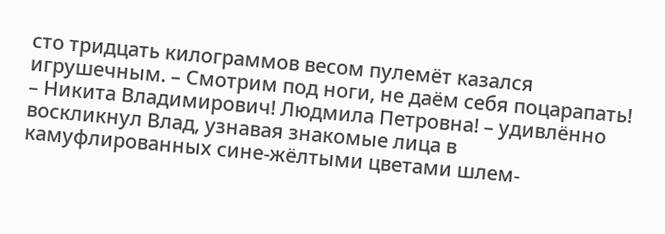сто тридцать килограммов весом пулемёт казался игрушечным. – Смотрим под ноги, не даём себя поцарапать!
– Никита Владимирович! Людмила Петровна! – удивлённо воскликнул Влад, узнавая знакомые лица в камуфлированных сине-жёлтыми цветами шлем-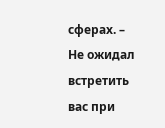сферах. – Не ожидал встретить вас при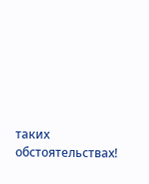таких обстоятельствах!